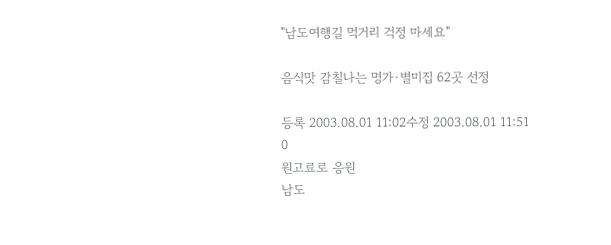"남도여행길 먹거리 걱정 마세요"

음식맛 감칠나는 명가·별미집 62곳 선정

등록 2003.08.01 11:02수정 2003.08.01 11:51
0
원고료로 응원
남도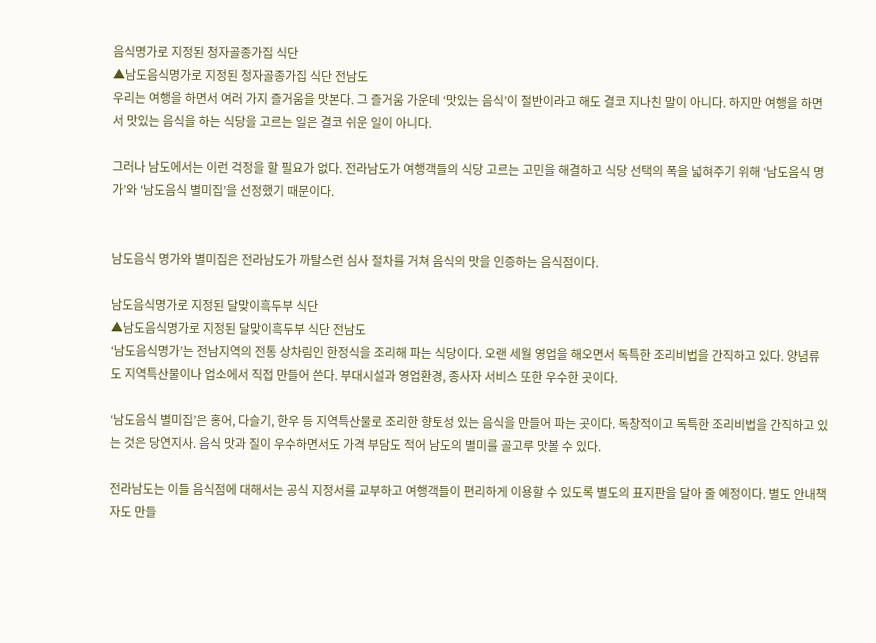음식명가로 지정된 청자골종가집 식단
▲남도음식명가로 지정된 청자골종가집 식단 전남도
우리는 여행을 하면서 여러 가지 즐거움을 맛본다. 그 즐거움 가운데 ‘맛있는 음식’이 절반이라고 해도 결코 지나친 말이 아니다. 하지만 여행을 하면서 맛있는 음식을 하는 식당을 고르는 일은 결코 쉬운 일이 아니다.

그러나 남도에서는 이런 걱정을 할 필요가 없다. 전라남도가 여행객들의 식당 고르는 고민을 해결하고 식당 선택의 폭을 넓혀주기 위해 ‘남도음식 명가’와 ‘남도음식 별미집’을 선정했기 때문이다.


남도음식 명가와 별미집은 전라남도가 까탈스런 심사 절차를 거쳐 음식의 맛을 인증하는 음식점이다.

남도음식명가로 지정된 달맞이흑두부 식단
▲남도음식명가로 지정된 달맞이흑두부 식단 전남도
‘남도음식명가’는 전남지역의 전통 상차림인 한정식을 조리해 파는 식당이다. 오랜 세월 영업을 해오면서 독특한 조리비법을 간직하고 있다. 양념류도 지역특산물이나 업소에서 직접 만들어 쓴다. 부대시설과 영업환경, 종사자 서비스 또한 우수한 곳이다.

‘남도음식 별미집’은 홍어, 다슬기, 한우 등 지역특산물로 조리한 향토성 있는 음식을 만들어 파는 곳이다. 독창적이고 독특한 조리비법을 간직하고 있는 것은 당연지사. 음식 맛과 질이 우수하면서도 가격 부담도 적어 남도의 별미를 골고루 맛볼 수 있다.

전라남도는 이들 음식점에 대해서는 공식 지정서를 교부하고 여행객들이 편리하게 이용할 수 있도록 별도의 표지판을 달아 줄 예정이다. 별도 안내책자도 만들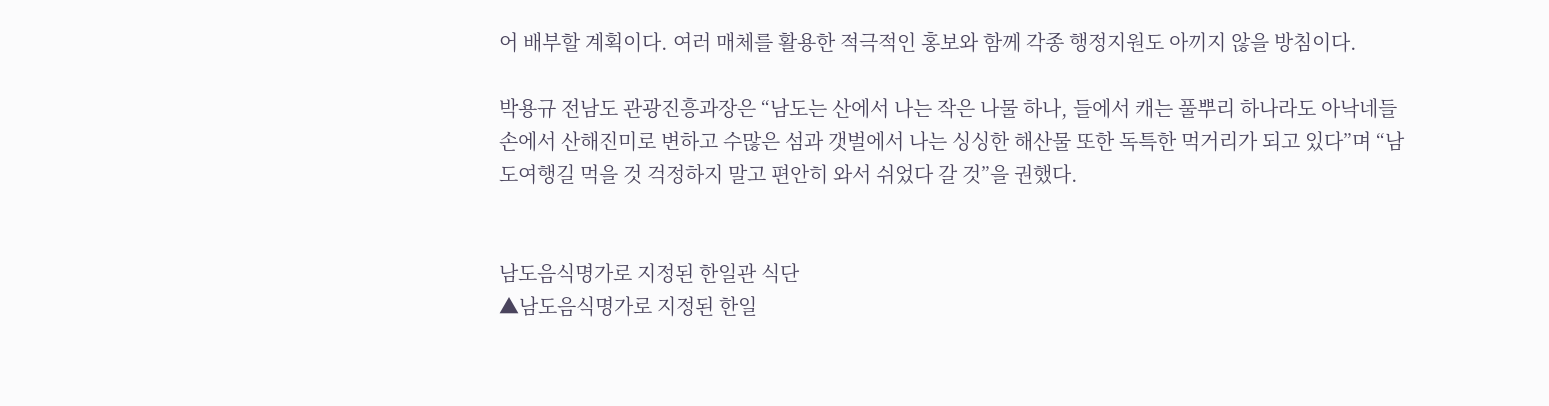어 배부할 계획이다. 여러 매체를 활용한 적극적인 홍보와 함께 각종 행정지원도 아끼지 않을 방침이다.

박용규 전남도 관광진흥과장은 “남도는 산에서 나는 작은 나물 하나, 들에서 캐는 풀뿌리 하나라도 아낙네들 손에서 산해진미로 변하고 수많은 섬과 갯벌에서 나는 싱싱한 해산물 또한 독특한 먹거리가 되고 있다”며 “남도여행길 먹을 것 걱정하지 말고 편안히 와서 쉬었다 갈 것”을 권했다.


남도음식명가로 지정된 한일관 식단
▲남도음식명가로 지정된 한일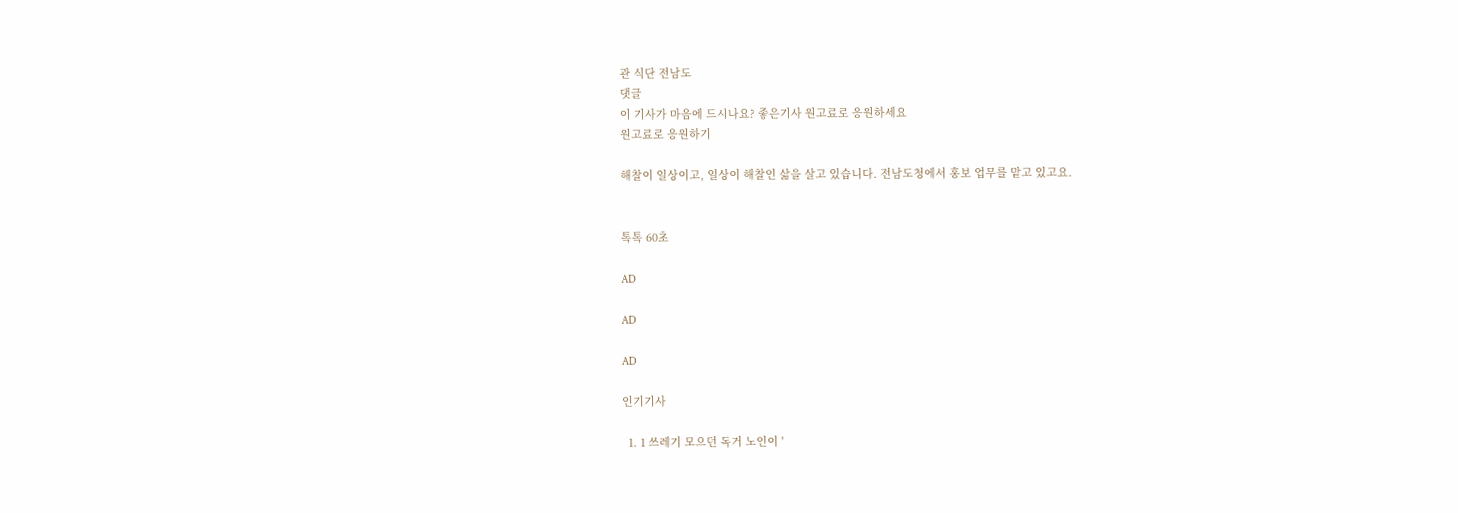관 식단 전남도
댓글
이 기사가 마음에 드시나요? 좋은기사 원고료로 응원하세요
원고료로 응원하기

해찰이 일상이고, 일상이 해찰인 삶을 살고 있습니다. 전남도청에서 홍보 업무를 맡고 있고요.


톡톡 60초

AD

AD

AD

인기기사

  1. 1 쓰레기 모으던 독거 노인이 '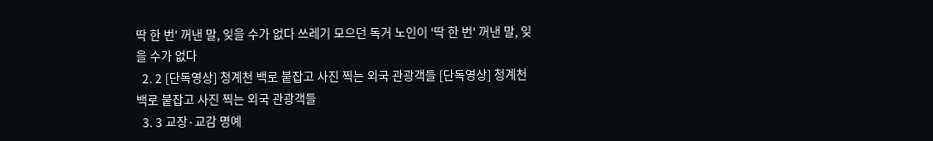딱 한 번' 꺼낸 말, 잊을 수가 없다 쓰레기 모으던 독거 노인이 '딱 한 번' 꺼낸 말, 잊을 수가 없다
  2. 2 [단독영상] 청계천 백로 붙잡고 사진 찍는 외국 관광객들 [단독영상] 청계천 백로 붙잡고 사진 찍는 외국 관광객들
  3. 3 교장·교감 명예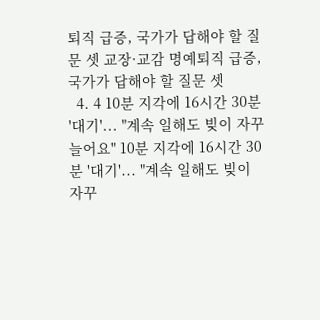퇴직 급증, 국가가 답해야 할 질문 셋 교장·교감 명예퇴직 급증, 국가가 답해야 할 질문 셋
  4. 4 10분 지각에 16시간 30분 '대기'... "계속 일해도 빚이 자꾸 늘어요" 10분 지각에 16시간 30분 '대기'... "계속 일해도 빚이 자꾸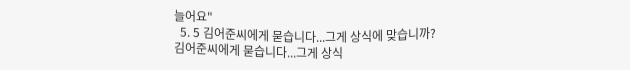늘어요"
  5. 5 김어준씨에게 묻습니다...그게 상식에 맞습니까? 김어준씨에게 묻습니다...그게 상식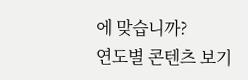에 맞습니까?
연도별 콘텐츠 보기